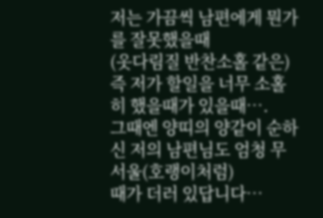저는 가끔씩 남편에게 뭔가를 잘못했을때
(옷다림질 반찬소홀 같은) 즉 저가 할일을 너무 소홀히 했을때가 있을때….
그때엔 양띠의 양같이 순하신 저의 남편님도 엄청 무서울(호랭이처럼)
때가 더러 있답니다…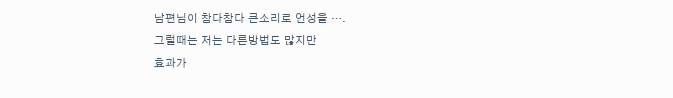남편님이 참다참다 큰소리로 언성을 ….
그럴때는 저는 다른방법도 많지만
효과가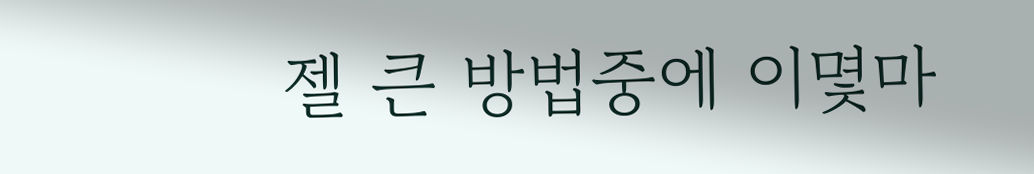젤 큰 방법중에 이몇마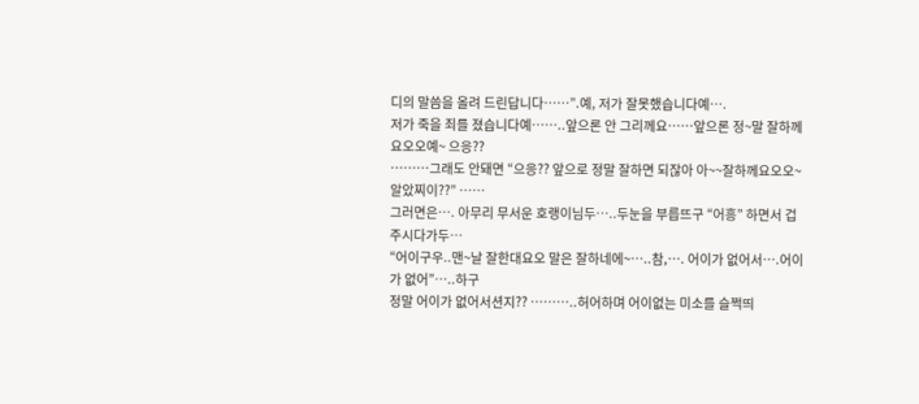디의 말씀을 올려 드린답니다……”.예, 저가 잘못했습니다예….
저가 죽을 죄를 졌습니다예……..앞으론 안 그리께요……앞으론 정~말 잘하께요오오예~ 으응??
………그래도 안돼면 “으응?? 앞으로 정말 잘하면 되잖아 아~~잘하께요오오~알았찌이??” ……
그러면은…. 아무리 무서운 호랭이님두…..두눈을 부릅뜨구 “어흥” 하면서 겁주시다가두…
“어이구우..맨~날 잘한대요오 말은 잘하네에~…..참,…. 어이가 없어서….어이가 없어”…..하구
정말 어이가 없어서션지?? ………..허어하며 어이없는 미소를 슬쩍띄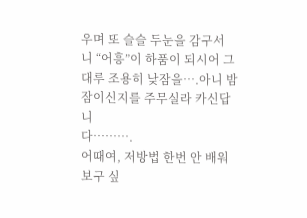우며 또 슬슬 두눈을 감구서
니 “어흥”이 하품이 되시어 그대루 조용히 낮잠을….아니 밤잠이신지를 주무실라 카신답니
다……….
어때여, 저방법 한번 안 배워 보구 싶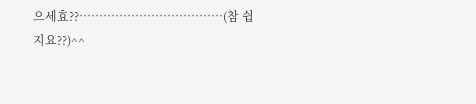으세효??………………………………(참 쉽지요??)^^